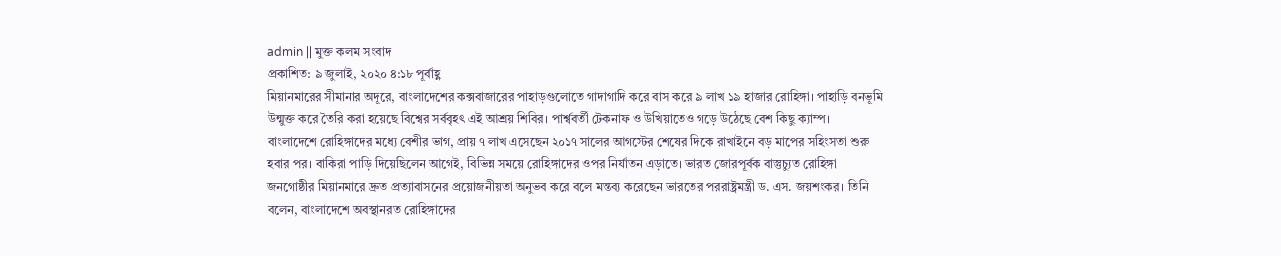admin || মুক্ত কলম সংবাদ
প্রকাশিত: ৯ জুলাই, ২০২০ ৪:১৮ পূর্বাহ্ণ
মিয়ানমারের সীমানার অদূরে, বাংলাদেশের কক্সবাজারের পাহাড়গুলোতে গাদাগাদি করে বাস করে ৯ লাখ ১৯ হাজার রোহিঙ্গা। পাহাড়ি বনভূমি উন্মুক্ত করে তৈরি করা হয়েছে বিশ্বের সর্ববৃহৎ এই আশ্রয় শিবির। পার্শ্ববর্তী টেকনাফ ও উখিয়াতেও গড়ে উঠেছে বেশ কিছু ক্যাম্প।
বাংলাদেশে রোহিঙ্গাদের মধ্যে বেশীর ভাগ, প্রায় ৭ লাখ এসেছেন ২০১৭ সালের আগস্টের শেষের দিকে রাখাইনে বড় মাপের সহিংসতা শুরু হবার পর। বাকিরা পাড়ি দিয়েছিলেন আগেই, বিভিন্ন সময়ে রোহিঙ্গাদের ওপর নির্যাতন এড়াতে। ভারত জোরপূর্বক বাস্তুচ্যুত রোহিঙ্গা জনগোষ্ঠীর মিয়ানমারে দ্রুত প্রত্যাবাসনের প্রয়োজনীয়তা অনুভব করে বলে মন্তব্য করেছেন ভারতের পররাষ্ট্রমন্ত্রী ড. এস. জয়শংকর। তিনি বলেন, বাংলাদেশে অবস্থানরত রোহিঙ্গাদের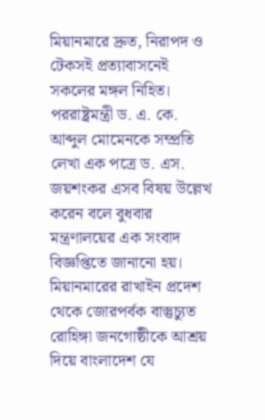মিয়ানমারে দ্রুত, নিরাপদ ও টেকসই প্রত্যাবাসনেই সকলের মঙ্গল নিহিত।
পররাষ্ট্রমন্ত্রী ড. এ. কে. আব্দুল মোমেনকে সম্প্রতি লেখা এক পত্রে ড. এস. জয়শংকর এসব বিষয় উল্লেখ করেন বলে বুধবার মন্ত্রণালয়ের এক সংবাদ বিজ্ঞপ্তিতে জানানো হয়। মিয়ানমারের রাখাইন প্রদেশ থেকে জোরপর্বক বাস্তুচ্যুত রোহিঙ্গা জনগোষ্ঠীকে আশ্রয় দিয়ে বাংলাদেশ যে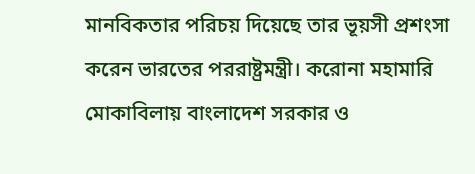মানবিকতার পরিচয় দিয়েছে তার ভূয়সী প্রশংসা করেন ভারতের পররাষ্ট্রমন্ত্রী। করোনা মহামারি মোকাবিলায় বাংলাদেশ সরকার ও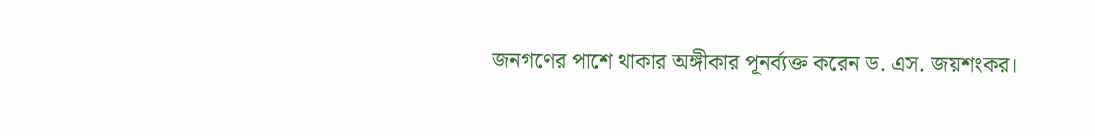জনগণের পাশে থাকার অঙ্গীকার পূনর্ব্যক্ত করেন ড. এস. জয়শংকর।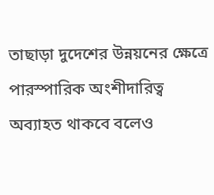তাছাড়া দুদেশের উন্নয়নের ক্ষেত্রে পারস্পারিক অংশীদারিত্ব অব্যাহত থাকবে বলেও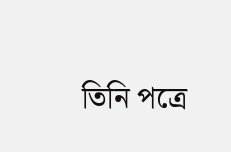তিনি পত্রে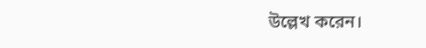উল্লেখ করেন।